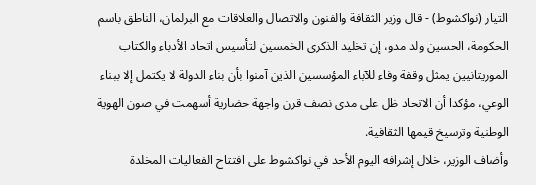التيار (نواكشوط) - قال وزير الثقافة والفنون والاتصال والعلاقات مع البرلمان، الناطق باسم الحكومة، الحسين ولد مدو، إن تخليد الذكرى الخمسين لتأسيس اتحاد الأدباء والكتاب الموريتانيين يمثل وقفة وفاء للآباء المؤسسين الذين آمنوا بأن بناء الدولة لا يكتمل إلا ببناء الوعي، مؤكدا أن الاتحاد ظل على مدى نصف قرن واجهة حضارية أسهمت في صون الهوية الوطنية وترسيخ قيمها الثقافية.
وأضاف الوزير، خلال إشرافه اليوم الأحد في نواكشوط على افتتاح الفعاليات المخلدة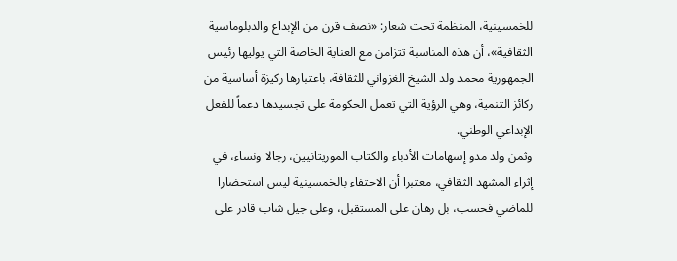للخمسينية، المنظمة تحت شعار: «نصف قرن من الإبداع والدبلوماسية الثقافية»، أن هذه المناسبة تتزامن مع العناية الخاصة التي يوليها رئيس الجمهورية محمد ولد الشيخ الغزواني للثقافة، باعتبارها ركيزة أساسية من ركائز التنمية، وهي الرؤية التي تعمل الحكومة على تجسيدها دعماً للفعل الإبداعي الوطني.
وثمن ولد مدو إسهامات الأدباء والكتاب الموريتانيين، رجالا ونساء، في إثراء المشهد الثقافي، معتبرا أن الاحتفاء بالخمسينية ليس استحضارا للماضي فحسب، بل رهان على المستقبل، وعلى جيل شاب قادر على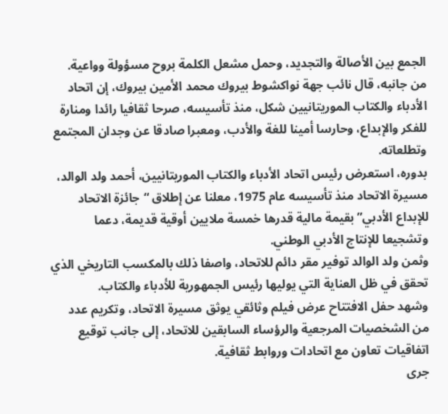الجمع بين الأصالة والتجديد، وحمل مشعل الكلمة بروح مسؤولة وواعية.
من جانبه، قال نائب جهة نواكشوط بيروك محمد الأمين بيروك، إن اتحاد الأدباء والكتاب الموريتانيين شكل، منذ تأسيسه، صرحا ثقافيا رائدا ومنارة للفكر والإبداع، وحارسا أمينا للغة والأدب، ومعبرا صادقا عن وجدان المجتمع وتطلعاته.
بدوره، استعرض رئيس اتحاد الأدباء والكتاب الموريتانيين، أحمد ولد الوالد، مسيرة الاتحاد منذ تأسيسه عام 1975، معلنا عن إطلاق “جائزة الاتحاد للإبداع الأدبي” بقيمة مالية قدرها خمسة ملايين أوقية قديمة، دعما وتشجيعا للإنتاج الأدبي الوطني.
وثمن ولد الوالد توفير مقر دائم للاتحاد، واصفا ذلك بالمكسب التاريخي الذي تحقق في ظل العناية التي يوليها رئيس الجمهورية للأدباء والكتاب.
وشهد حفل الافتتاح عرض فيلم وثائقي يوثق مسيرة الاتحاد، وتكريم عدد من الشخصيات المرجعية والرؤساء السابقين للاتحاد، إلى جانب توقيع اتفاقيات تعاون مع اتحادات وروابط ثقافية.
جرى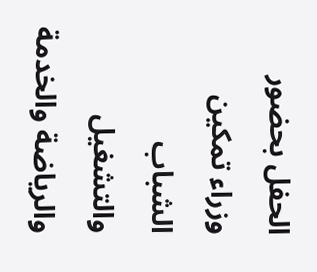الحفل بحضور وزراء تمكين الشباب والتشغيل والرياضة والخدمة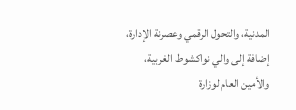المدنية، والتحول الرقمي وعصرنة الإدارة، إضافة إلى والي نواكشوط الغربية، والأمين العام لوزارة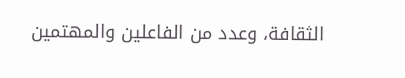الثقافة، وعدد من الفاعلين والمهتمين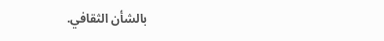بالشأن الثقافي.